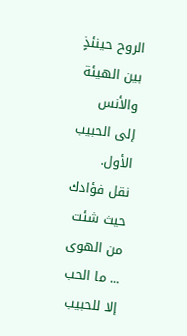الروح حينئذٍ بين الهيئة والأنس إلى الحبيب الأول.
نقل فؤادك حيث شئت من الهوى ... ما الحب إلا للحبيب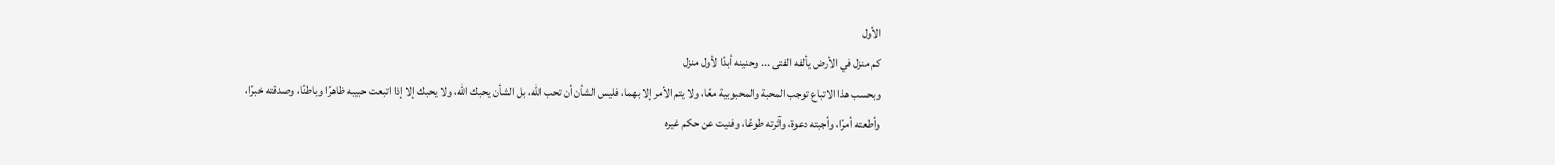الأول
كم منزل في الأرض يألفه الفتى ... وحنينه أبدًا لأول منزل
وبحسب هذا الاتباع توجب المحبة والمحبوبية معًا، ولا يتم الأمر إلا بهما، فليس الشأن أن تحب الله، بل الشأن يحبك الله، ولا يحبك إلا إذا اتبعت حبيبه ظاهرًا وباطنًا، وصدقته خبرًا، وأطعته أمرًا، وأجبته دعوة، وآثرته طوعًا، وفنيت عن حكم غيره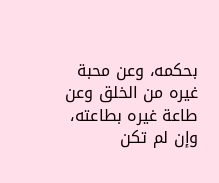بحكمه، وعن محبة غيره من الخلق وعن طاعة غيره بطاعته، وإن لم تكن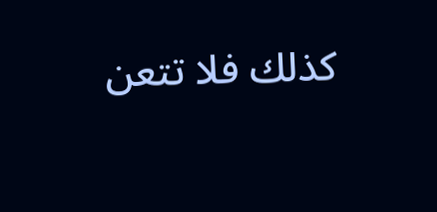كذلك فلا تتعن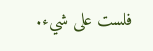فلست على شيء.